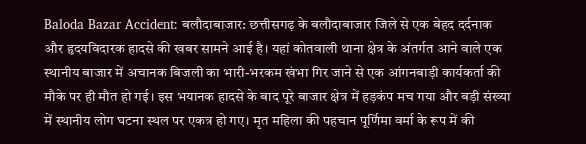Baloda Bazar Accident: बलौदाबाजार: छत्तीसगढ़ के बलौदाबाजार जिले से एक बेहद दर्दनाक और हृदयविदारक हादसे की खबर सामने आई है। यहां कोतवाली थाना क्षेत्र के अंतर्गत आने वाले एक स्थानीय बाजार में अचानक बिजली का भारी-भरकम खंभा गिर जाने से एक आंगनबाड़ी कार्यकर्ता की मौके पर ही मौत हो गई। इस भयानक हादसे के बाद पूरे बाजार क्षेत्र में हड़कंप मच गया और बड़ी संख्या में स्थानीय लोग घटना स्थल पर एकत्र हो गए। मृत महिला की पहचान पूर्णिमा वर्मा के रूप में की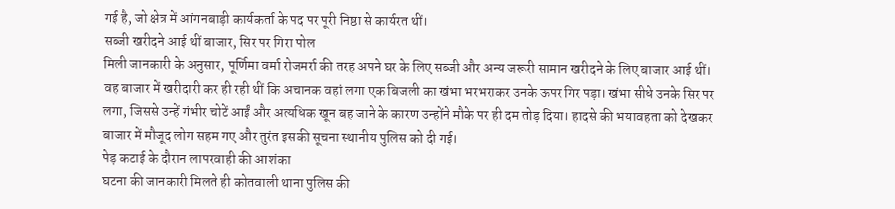गई है, जो क्षेत्र में आंगनबाड़ी कार्यकर्ता के पद पर पूरी निष्ठा से कार्यरत थीं।
सब्जी खरीदने आई थीं बाजार, सिर पर गिरा पोल
मिली जानकारी के अनुसार, पूर्णिमा वर्मा रोजमर्रा की तरह अपने घर के लिए सब्जी और अन्य जरूरी सामान खरीदने के लिए बाजार आई थीं। वह बाजार में खरीदारी कर ही रही थीं कि अचानक वहां लगा एक बिजली का खंभा भरभराकर उनके ऊपर गिर पड़ा। खंभा सीधे उनके सिर पर लगा, जिससे उन्हें गंभीर चोटें आईं और अत्यधिक खून बह जाने के कारण उन्होंने मौके पर ही दम तोड़ दिया। हादसे की भयावहता को देखकर बाजार में मौजूद लोग सहम गए और तुरंत इसकी सूचना स्थानीय पुलिस को दी गई।
पेड़ कटाई के दौरान लापरवाही की आशंका
घटना की जानकारी मिलते ही कोतवाली थाना पुलिस की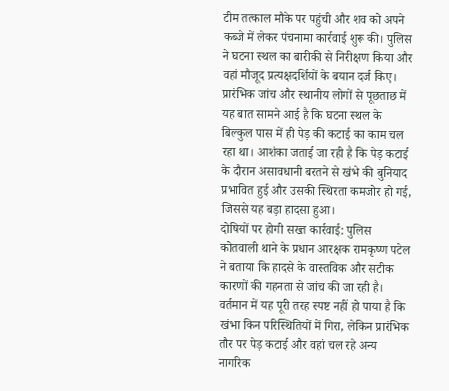टीम तत्काल मौके पर पहुंची और शव को अपने कब्जे में लेकर पंचनामा कार्रवाई शुरू की। पुलिस ने घटना स्थल का बारीकी से निरीक्षण किया और वहां मौजूद प्रत्यक्षदर्शियों के बयान दर्ज किए। प्रारंभिक जांच और स्थानीय लोगों से पूछताछ में यह बात सामने आई है कि घटना स्थल के बिल्कुल पास में ही पेड़ की कटाई का काम चल रहा था। आशंका जताई जा रही है कि पेड़ कटाई के दौरान असावधानी बरतने से खंभे की बुनियाद प्रभावित हुई और उसकी स्थिरता कमजोर हो गई, जिससे यह बड़ा हादसा हुआ।
दोषियों पर होगी सख्त कार्रवाई: पुलिस
कोतवाली थाने के प्रधान आरक्षक रामकृष्ण पटेल ने बताया कि हादसे के वास्तविक और सटीक कारणों की गहनता से जांच की जा रही है। वर्तमान में यह पूरी तरह स्पष्ट नहीं हो पाया है कि खंभा किन परिस्थितियों में गिरा, लेकिन प्रारंभिक तौर पर पेड़ कटाई और वहां चल रहे अन्य नागरिक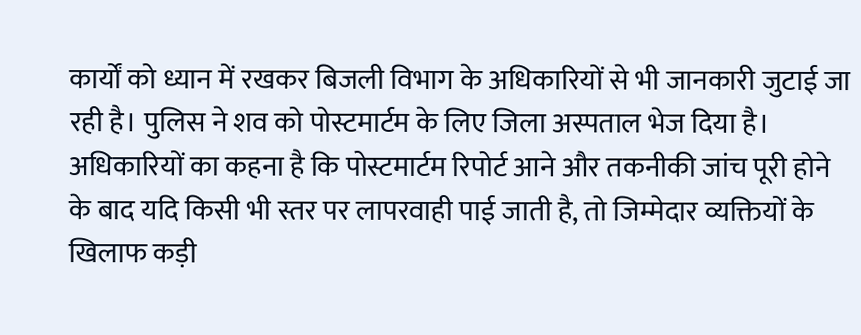कार्यों को ध्यान में रखकर बिजली विभाग के अधिकारियों से भी जानकारी जुटाई जा रही है। पुलिस ने शव को पोस्टमार्टम के लिए जिला अस्पताल भेज दिया है। अधिकारियों का कहना है कि पोस्टमार्टम रिपोर्ट आने और तकनीकी जांच पूरी होने के बाद यदि किसी भी स्तर पर लापरवाही पाई जाती है, तो जिम्मेदार व्यक्तियों के खिलाफ कड़ी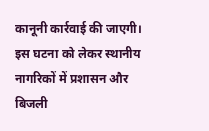कानूनी कार्रवाई की जाएगी। इस घटना को लेकर स्थानीय नागरिकों में प्रशासन और बिजली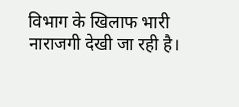विभाग के खिलाफ भारी नाराजगी देखी जा रही है।